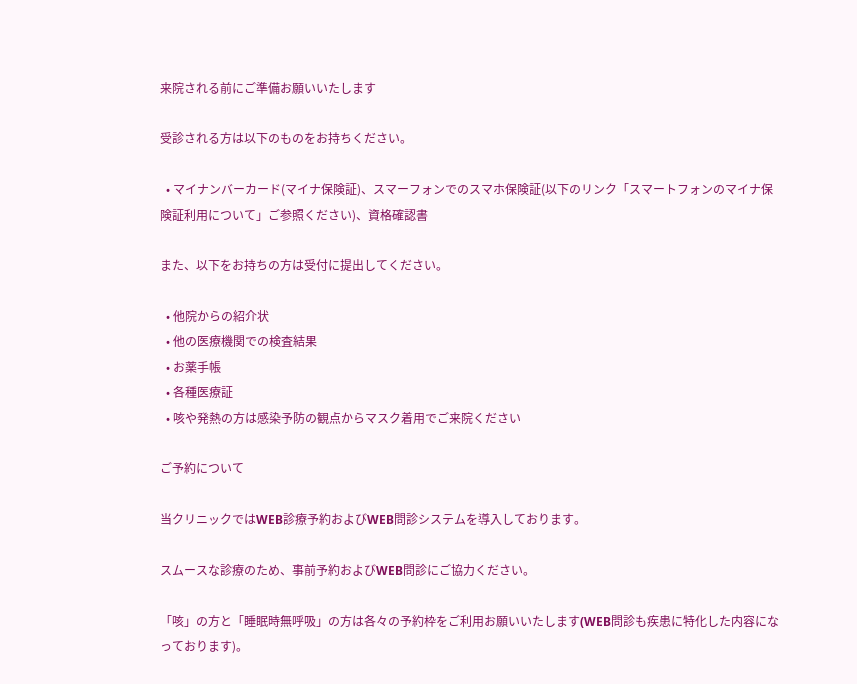来院される前にご準備お願いいたします

受診される方は以下のものをお持ちください。

  • マイナンバーカード(マイナ保険証)、スマーフォンでのスマホ保険証(以下のリンク「スマートフォンのマイナ保険証利用について」ご参照ください)、資格確認書

また、以下をお持ちの方は受付に提出してください。

  • 他院からの紹介状
  • 他の医療機関での検査結果
  • お薬手帳
  • 各種医療証
  • 咳や発熱の方は感染予防の観点からマスク着用でご来院ください

ご予約について

当クリニックではWEB診療予約およびWEB問診システムを導入しております。

スムースな診療のため、事前予約およびWEB問診にご協力ください。

「咳」の方と「睡眠時無呼吸」の方は各々の予約枠をご利用お願いいたします(WEB問診も疾患に特化した内容になっております)。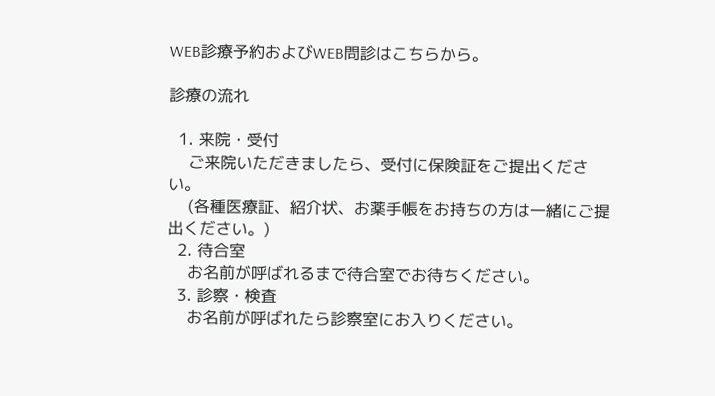WEB診療予約およびWEB問診はこちらから。

診療の流れ

  1. 来院・受付
    ご来院いただきましたら、受付に保険証をご提出ください。
    (各種医療証、紹介状、お薬手帳をお持ちの方は一緒にご提出ください。)
  2. 待合室
    お名前が呼ばれるまで待合室でお待ちください。
  3. 診察・検査
    お名前が呼ばれたら診察室にお入りください。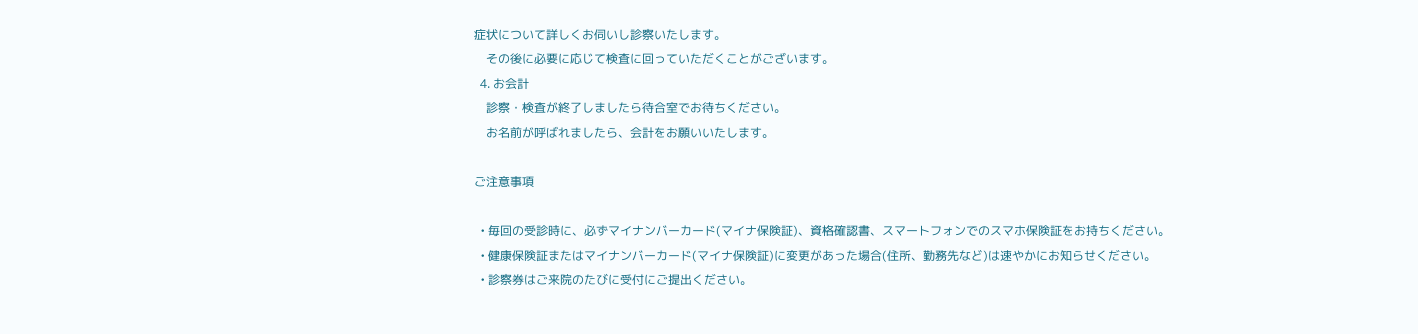症状について詳しくお伺いし診察いたします。
    その後に必要に応じて検査に回っていただくことがございます。
  4. お会計
    診察・検査が終了しましたら待合室でお待ちください。
    お名前が呼ばれましたら、会計をお願いいたします。

ご注意事項

  • 毎回の受診時に、必ずマイナンバーカード(マイナ保険証)、資格確認書、スマートフォンでのスマホ保険証をお持ちください。
  • 健康保険証またはマイナンバーカード(マイナ保険証)に変更があった場合(住所、勤務先など)は速やかにお知らせください。
  • 診察券はご来院のたびに受付にご提出ください。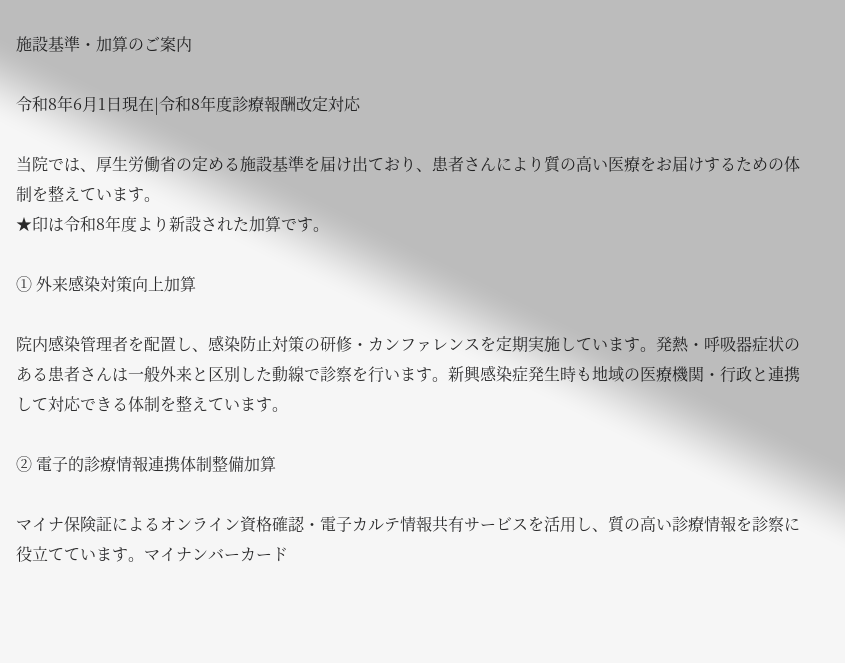施設基準・加算のご案内

令和8年6月1日現在|令和8年度診療報酬改定対応

当院では、厚生労働省の定める施設基準を届け出ており、患者さんにより質の高い医療をお届けするための体制を整えています。
★印は令和8年度より新設された加算です。

① 外来感染対策向上加算

院内感染管理者を配置し、感染防止対策の研修・カンファレンスを定期実施しています。発熱・呼吸器症状のある患者さんは一般外来と区別した動線で診察を行います。新興感染症発生時も地域の医療機関・行政と連携して対応できる体制を整えています。

② 電子的診療情報連携体制整備加算

マイナ保険証によるオンライン資格確認・電子カルテ情報共有サービスを活用し、質の高い診療情報を診察に役立てています。マイナンバーカード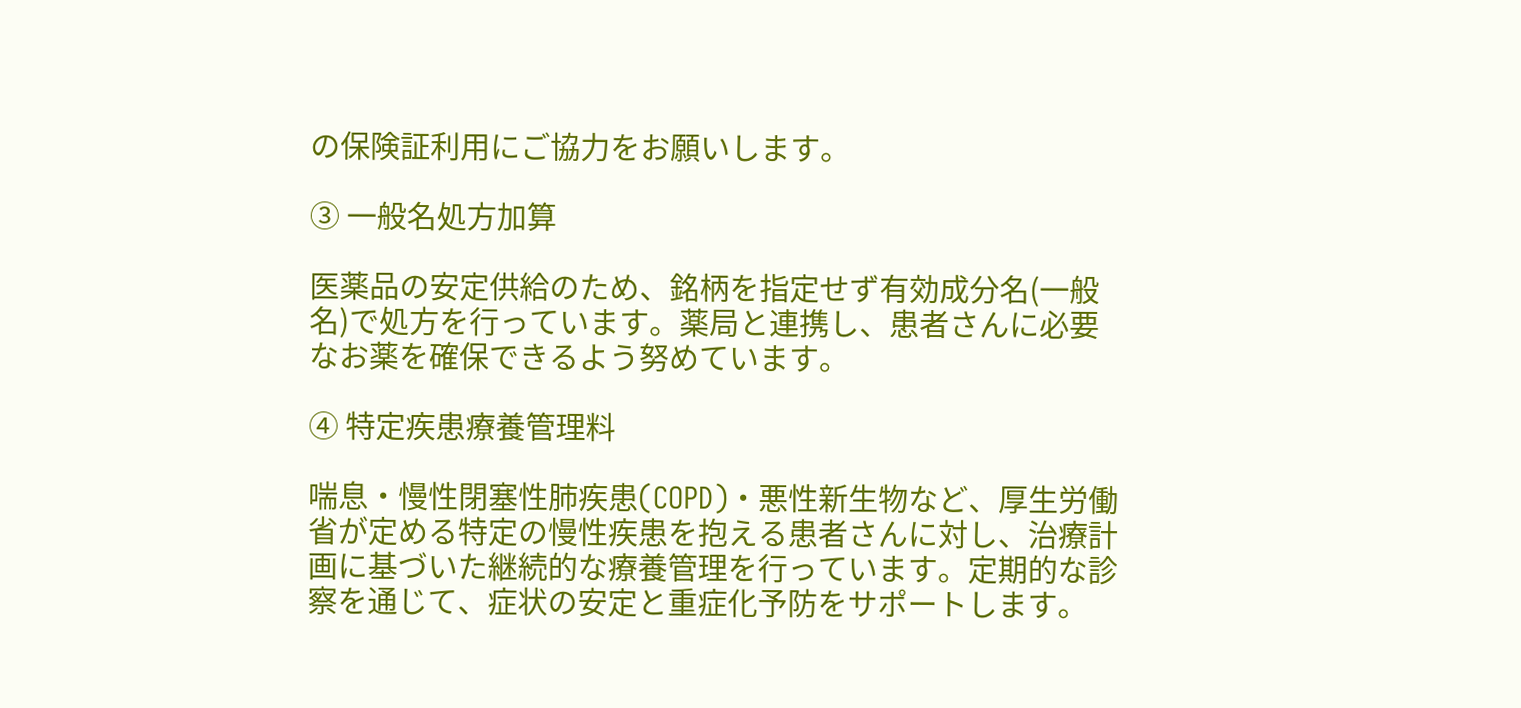の保険証利用にご協力をお願いします。

③ 一般名処方加算

医薬品の安定供給のため、銘柄を指定せず有効成分名(一般名)で処方を行っています。薬局と連携し、患者さんに必要なお薬を確保できるよう努めています。

④ 特定疾患療養管理料

喘息・慢性閉塞性肺疾患(COPD)・悪性新生物など、厚生労働省が定める特定の慢性疾患を抱える患者さんに対し、治療計画に基づいた継続的な療養管理を行っています。定期的な診察を通じて、症状の安定と重症化予防をサポートします。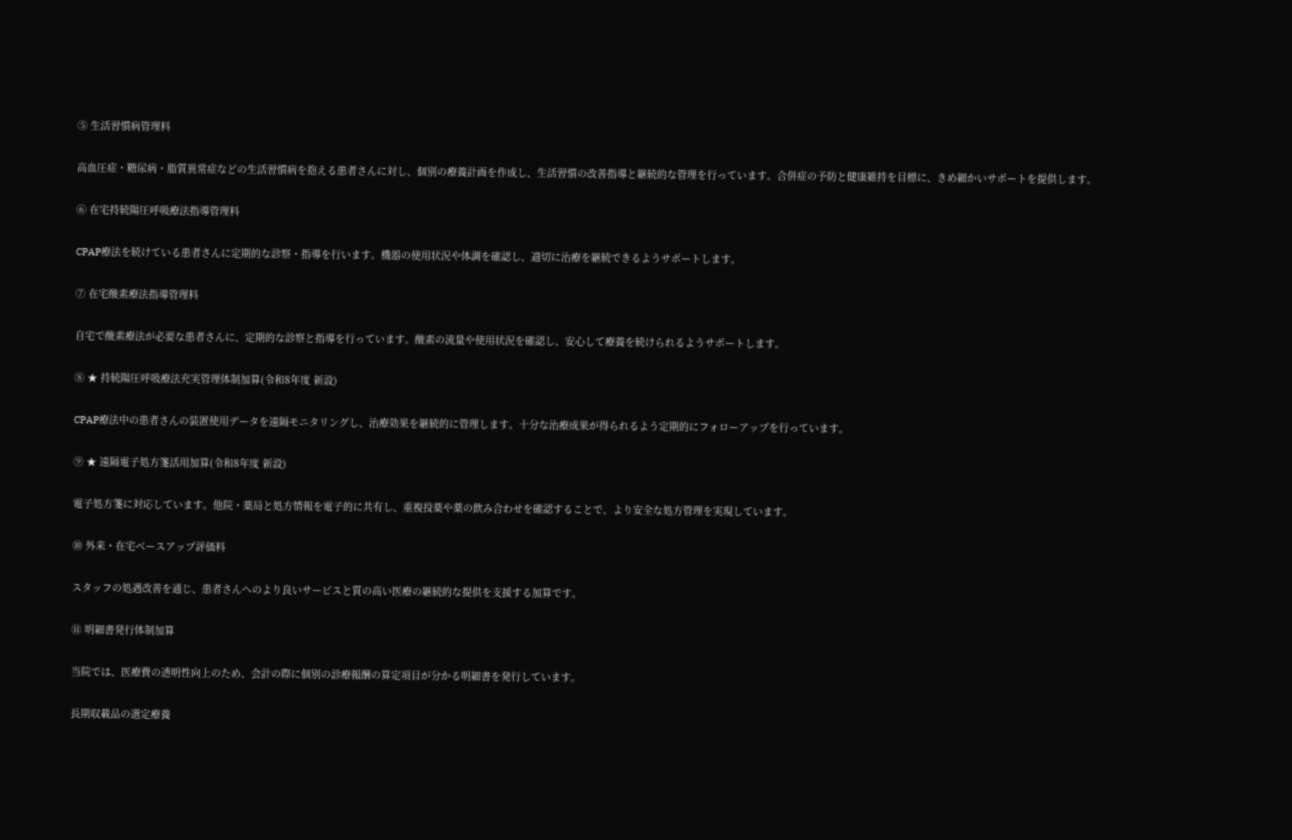⑤ 生活習慣病管理料

高血圧症・糖尿病・脂質異常症などの生活習慣病を抱える患者さんに対し、個別の療養計画を作成し、生活習慣の改善指導と継続的な管理を行っています。合併症の予防と健康維持を目標に、きめ細かいサポートを提供します。

⑥ 在宅持続陽圧呼吸療法指導管理料

CPAP療法を続けている患者さんに定期的な診察・指導を行います。機器の使用状況や体調を確認し、適切に治療を継続できるようサポートします。

⑦ 在宅酸素療法指導管理料

自宅で酸素療法が必要な患者さんに、定期的な診察と指導を行っています。酸素の流量や使用状況を確認し、安心して療養を続けられるようサポートします。

⑧ ★ 持続陽圧呼吸療法充実管理体制加算(令和8年度 新設)

CPAP療法中の患者さんの装置使用データを遠隔モニタリングし、治療効果を継続的に管理します。十分な治療成果が得られるよう定期的にフォローアップを行っています。

⑨ ★ 遠隔電子処方箋活用加算(令和8年度 新設)

電子処方箋に対応しています。他院・薬局と処方情報を電子的に共有し、重複投薬や薬の飲み合わせを確認することで、より安全な処方管理を実現しています。

⑩ 外来・在宅ベースアップ評価料

スタッフの処遇改善を通じ、患者さんへのより良いサービスと質の高い医療の継続的な提供を支援する加算です。

⑪ 明細書発行体制加算

当院では、医療費の透明性向上のため、会計の際に個別の診療報酬の算定項目が分かる明細書を発行しています。

長期収載品の選定療養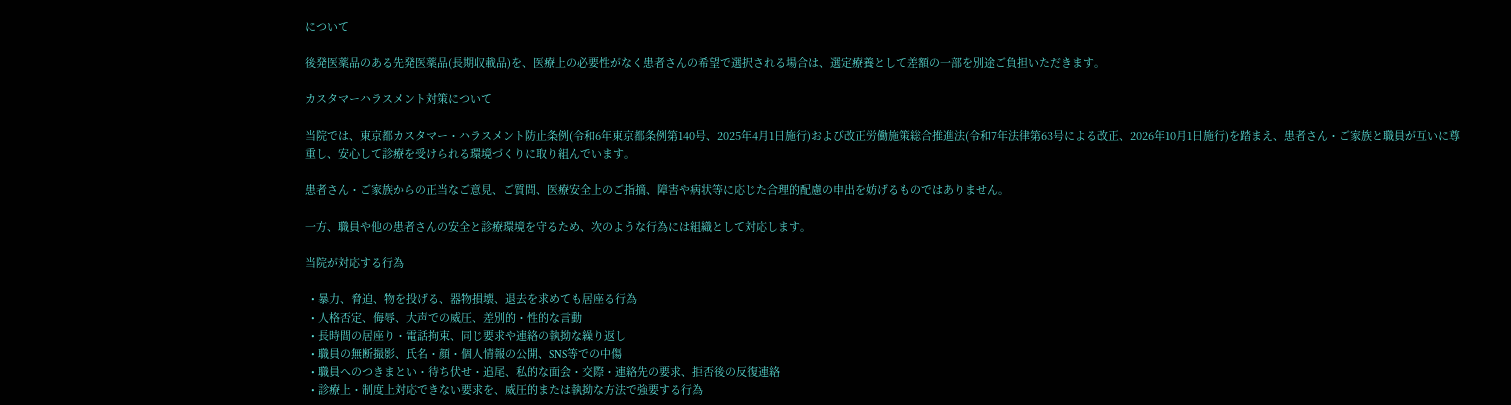について

後発医薬品のある先発医薬品(長期収載品)を、医療上の必要性がなく患者さんの希望で選択される場合は、選定療養として差額の一部を別途ご負担いただきます。

カスタマーハラスメント対策について

当院では、東京都カスタマー・ハラスメント防止条例(令和6年東京都条例第140号、2025年4月1日施行)および改正労働施策総合推進法(令和7年法律第63号による改正、2026年10月1日施行)を踏まえ、患者さん・ご家族と職員が互いに尊重し、安心して診療を受けられる環境づくりに取り組んでいます。

患者さん・ご家族からの正当なご意見、ご質問、医療安全上のご指摘、障害や病状等に応じた合理的配慮の申出を妨げるものではありません。

一方、職員や他の患者さんの安全と診療環境を守るため、次のような行為には組織として対応します。

当院が対応する行為

  • 暴力、脅迫、物を投げる、器物損壊、退去を求めても居座る行為
  • 人格否定、侮辱、大声での威圧、差別的・性的な言動
  • 長時間の居座り・電話拘束、同じ要求や連絡の執拗な繰り返し
  • 職員の無断撮影、氏名・顔・個人情報の公開、SNS等での中傷
  • 職員へのつきまとい・待ち伏せ・追尾、私的な面会・交際・連絡先の要求、拒否後の反復連絡
  • 診療上・制度上対応できない要求を、威圧的または執拗な方法で強要する行為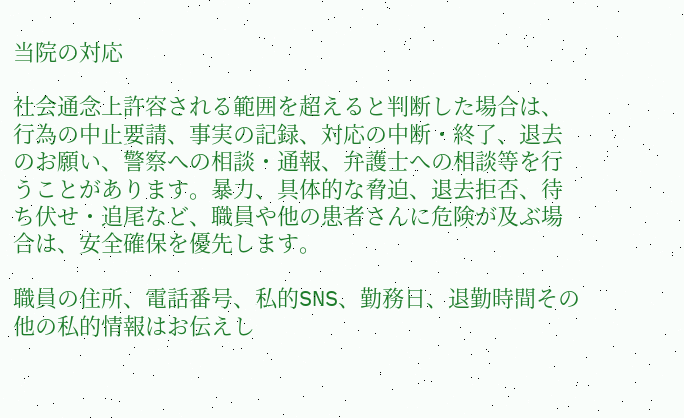当院の対応

社会通念上許容される範囲を超えると判断した場合は、行為の中止要請、事実の記録、対応の中断・終了、退去のお願い、警察への相談・通報、弁護士への相談等を行うことがあります。暴力、具体的な脅迫、退去拒否、待ち伏せ・追尾など、職員や他の患者さんに危険が及ぶ場合は、安全確保を優先します。

職員の住所、電話番号、私的SNS、勤務日、退勤時間その他の私的情報はお伝えし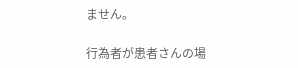ません。

行為者が患者さんの場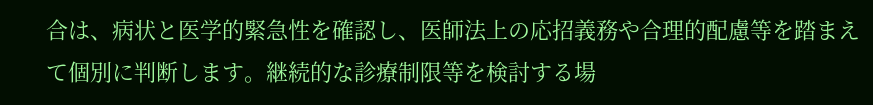合は、病状と医学的緊急性を確認し、医師法上の応招義務や合理的配慮等を踏まえて個別に判断します。継続的な診療制限等を検討する場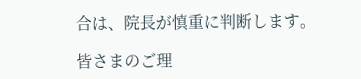合は、院長が慎重に判断します。

皆さまのご理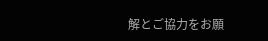解とご協力をお願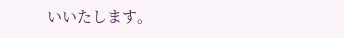いいたします。